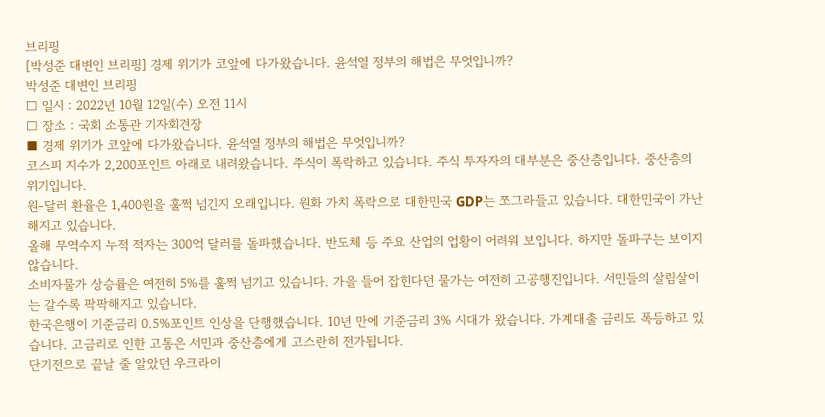브리핑
[박성준 대변인 브리핑] 경제 위기가 코앞에 다가왔습니다. 윤석열 정부의 해법은 무엇입니까?
박성준 대변인 브리핑
□ 일시 : 2022년 10월 12일(수) 오전 11시
□ 장소 : 국회 소통관 기자회견장
■ 경제 위기가 코앞에 다가왔습니다. 윤석열 정부의 해법은 무엇입니까?
코스피 지수가 2,200포인트 아래로 내려왔습니다. 주식이 폭락하고 있습니다. 주식 투자자의 대부분은 중산층입니다. 중산층의 위기입니다.
원-달러 환율은 1,400원을 훌쩍 넘긴지 오래입니다. 원화 가치 폭락으로 대한민국 GDP는 쪼그라들고 있습니다. 대한민국이 가난해지고 있습니다.
올해 무역수지 누적 적자는 300억 달러를 돌파했습니다. 반도체 등 주요 산업의 업황이 어려워 보입니다. 하지만 돌파구는 보이지 않습니다.
소비자물가 상승률은 여전히 5%를 훌쩍 넘기고 있습니다. 가을 들어 잡힌다던 물가는 여전히 고공행진입니다. 서민들의 살림살이는 갈수록 팍팍해지고 있습니다.
한국은행이 기준금리 0.5%포인트 인상을 단행했습니다. 10년 만에 기준금리 3% 시대가 왔습니다. 가계대출 금리도 폭등하고 있습니다. 고금리로 인한 고통은 서민과 중산층에게 고스란히 전가됩니다.
단기전으로 끝날 줄 알았던 우크라이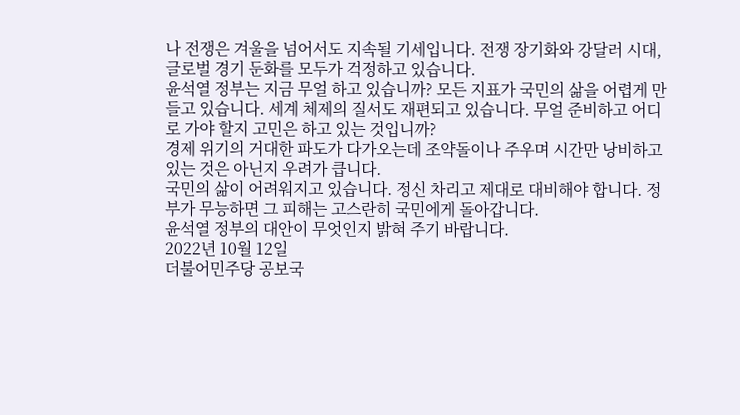나 전쟁은 겨울을 넘어서도 지속될 기세입니다. 전쟁 장기화와 강달러 시대, 글로벌 경기 둔화를 모두가 걱정하고 있습니다.
윤석열 정부는 지금 무얼 하고 있습니까? 모든 지표가 국민의 삶을 어렵게 만들고 있습니다. 세계 체제의 질서도 재편되고 있습니다. 무얼 준비하고 어디로 가야 할지 고민은 하고 있는 것입니까?
경제 위기의 거대한 파도가 다가오는데 조약돌이나 주우며 시간만 낭비하고 있는 것은 아닌지 우려가 큽니다.
국민의 삶이 어려워지고 있습니다. 정신 차리고 제대로 대비해야 합니다. 정부가 무능하면 그 피해는 고스란히 국민에게 돌아갑니다.
윤석열 정부의 대안이 무엇인지 밝혀 주기 바랍니다.
2022년 10월 12일
더불어민주당 공보국